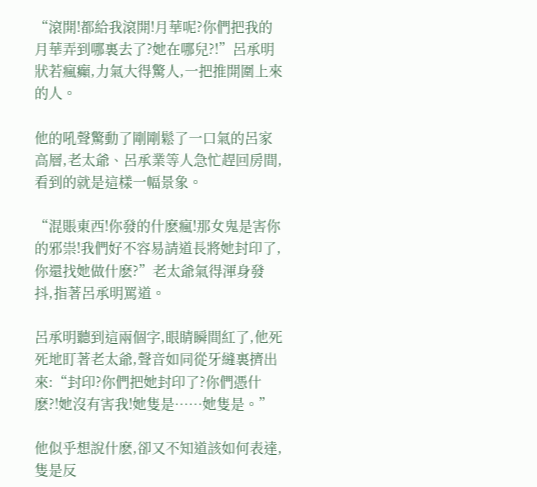“滾開!都給我滾開!月華呢?你們把我的月華弄到哪裏去了?她在哪兒?!”呂承明狀若瘋癲,力氣大得驚人,一把推開圍上來的人。

他的吼聲驚動了剛剛鬆了一口氣的呂家高層,老太爺、呂承業等人急忙趕回房間,看到的就是這樣一幅景象。

“混賬東西!你發的什麽瘋!那女鬼是害你的邪祟!我們好不容易請道長將她封印了,你還找她做什麽?”老太爺氣得渾身發抖,指著呂承明罵道。

呂承明聽到這兩個字,眼睛瞬間紅了,他死死地盯著老太爺,聲音如同從牙縫裏擠出來:“封印?你們把她封印了?你們憑什麽?!她沒有害我!她隻是……她隻是。”

他似乎想說什麽,卻又不知道該如何表達,隻是反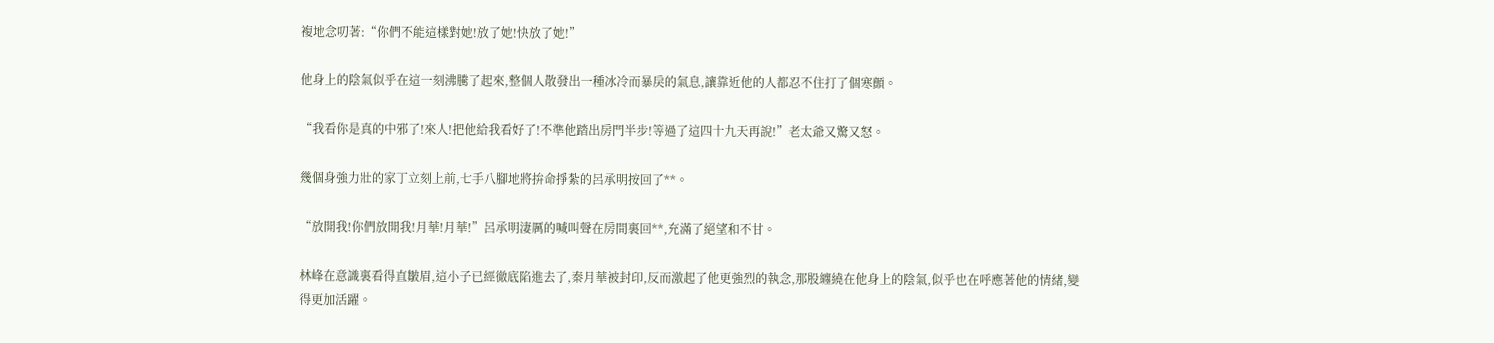複地念叨著:“你們不能這樣對她!放了她!快放了她!”

他身上的陰氣似乎在這一刻沸騰了起來,整個人散發出一種冰冷而暴戾的氣息,讓靠近他的人都忍不住打了個寒顫。

“我看你是真的中邪了!來人!把他給我看好了!不準他踏出房門半步!等過了這四十九天再說!”老太爺又驚又怒。

幾個身強力壯的家丁立刻上前,七手八腳地將拚命掙紮的呂承明按回了**。

“放開我!你們放開我!月華!月華!”呂承明淒厲的喊叫聲在房間裏回**,充滿了絕望和不甘。

林峰在意識裏看得直皺眉,這小子已經徹底陷進去了,秦月華被封印,反而激起了他更強烈的執念,那股纏繞在他身上的陰氣,似乎也在呼應著他的情緒,變得更加活躍。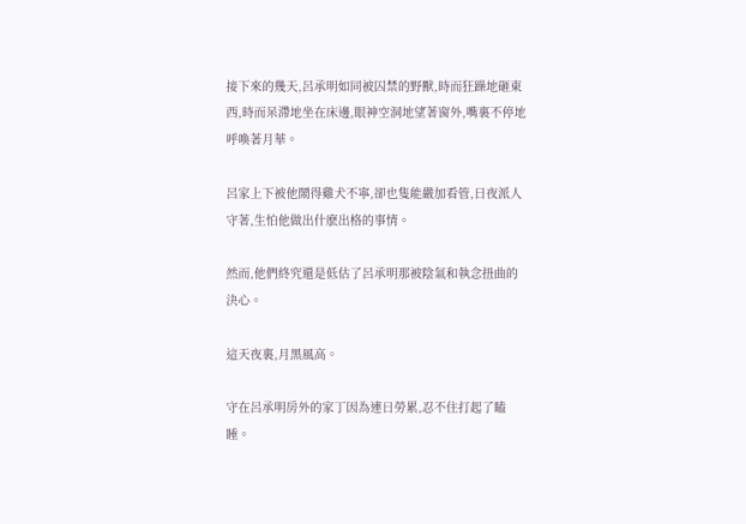接下來的幾天,呂承明如同被囚禁的野獸,時而狂躁地砸東西,時而呆滯地坐在床邊,眼神空洞地望著窗外,嘴裏不停地呼喚著月華。

呂家上下被他鬧得雞犬不寧,卻也隻能嚴加看管,日夜派人守著,生怕他做出什麽出格的事情。

然而,他們終究還是低估了呂承明那被陰氣和執念扭曲的決心。

這天夜裏,月黑風高。

守在呂承明房外的家丁因為連日勞累,忍不住打起了瞌睡。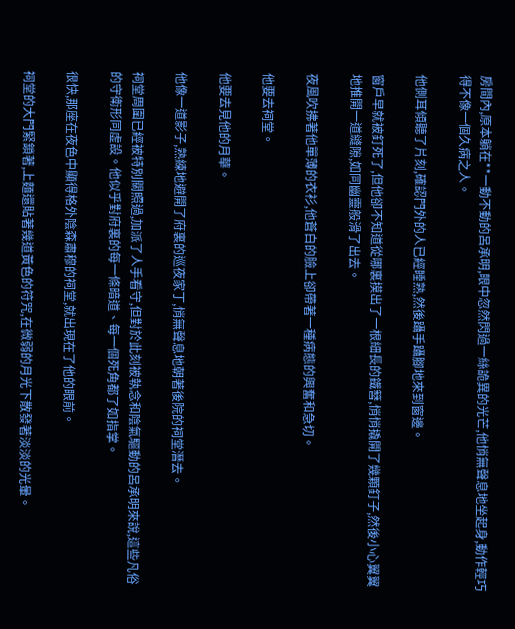房間內,原本躺在**一動不動的呂承明,眼中忽然閃過一絲詭異的光芒,他悄無聲息地坐起身,動作輕巧得不像一個久病之人。

他側耳傾聽了片刻,確認門外的人已經睡熟,然後躡手躡腳地來到窗邊。

窗戶早就被釘死了,但他卻不知道從哪裏摸出了一根細長的鐵簪,悄悄撬開了幾顆釘子,然後小心翼翼地推開一道縫隙,如同幽靈般滑了出去。

夜風吹拂著他單薄的衣衫,他蒼白的臉上卻帶著一種病態的興奮和急切。

他要去祠堂。

他要去見他的月華。

他像一道影子,熟練地避開了府裏的巡夜家丁,悄無聲息地朝著後院的祠堂潛去。

祠堂周圍已經被特別關照過,加派了人手看守,但對於此刻被執念和陰氣驅動的呂承明來說,這些凡俗的守衛形同虛設。他似乎對府裏的每一條暗道、每一個死角都了如指掌。

很快,那座在夜色中顯得格外陰森肅穆的祠堂,就出現在了他的眼前。

祠堂的大門緊鎖著,上麵還貼著幾道黃色的符咒,在微弱的月光下散發著淡淡的光暈。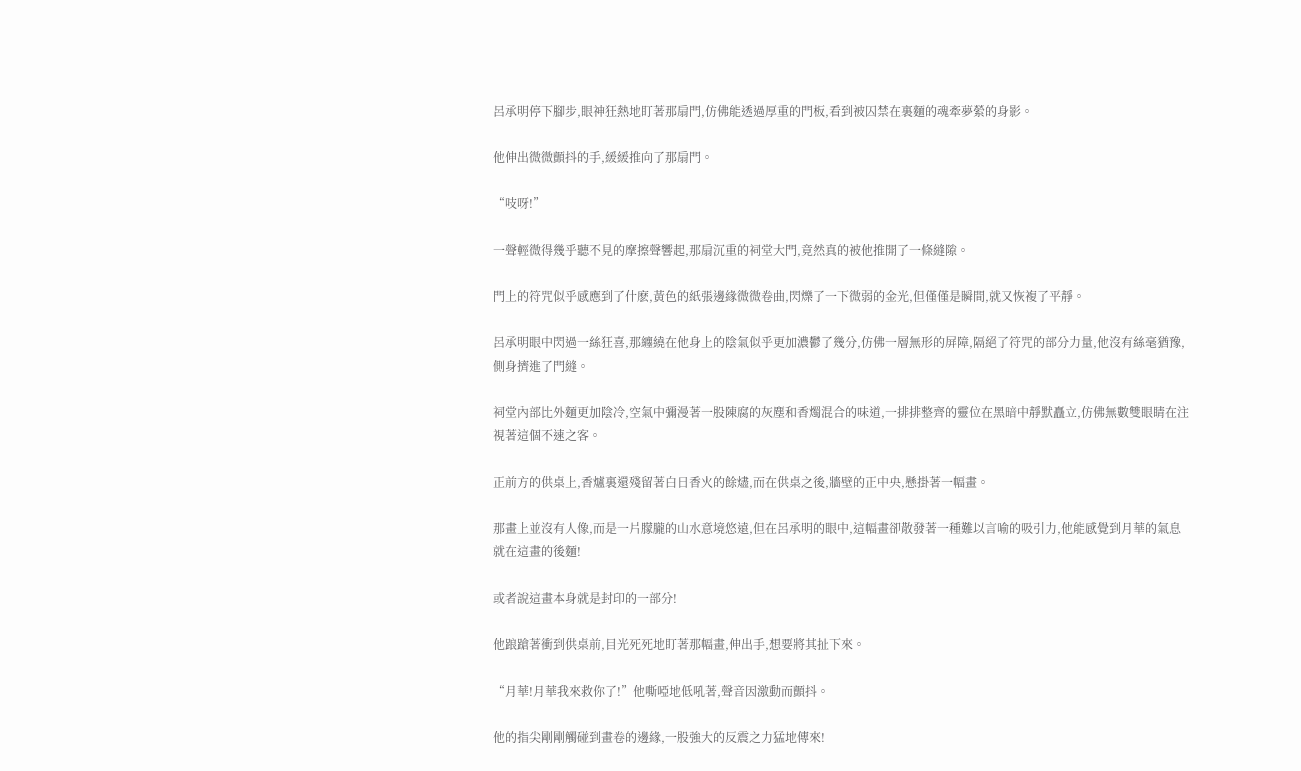呂承明停下腳步,眼神狂熱地盯著那扇門,仿佛能透過厚重的門板,看到被囚禁在裏麵的魂牽夢縈的身影。

他伸出微微顫抖的手,緩緩推向了那扇門。

“吱呀!”

一聲輕微得幾乎聽不見的摩擦聲響起,那扇沉重的祠堂大門,竟然真的被他推開了一條縫隙。

門上的符咒似乎感應到了什麽,黃色的紙張邊緣微微卷曲,閃爍了一下微弱的金光,但僅僅是瞬間,就又恢複了平靜。

呂承明眼中閃過一絲狂喜,那纏繞在他身上的陰氣似乎更加濃鬱了幾分,仿佛一層無形的屏障,隔絕了符咒的部分力量,他沒有絲毫猶豫,側身擠進了門縫。

祠堂內部比外麵更加陰冷,空氣中彌漫著一股陳腐的灰塵和香燭混合的味道,一排排整齊的靈位在黑暗中靜默矗立,仿佛無數雙眼睛在注視著這個不速之客。

正前方的供桌上,香爐裏還殘留著白日香火的餘燼,而在供桌之後,牆壁的正中央,懸掛著一幅畫。

那畫上並沒有人像,而是一片朦朧的山水意境悠遠,但在呂承明的眼中,這幅畫卻散發著一種難以言喻的吸引力,他能感覺到月華的氣息就在這畫的後麵!

或者說這畫本身就是封印的一部分!

他踉蹌著衝到供桌前,目光死死地盯著那幅畫,伸出手,想要將其扯下來。

“月華!月華我來救你了!”他嘶啞地低吼著,聲音因激動而顫抖。

他的指尖剛剛觸碰到畫卷的邊緣,一股強大的反震之力猛地傳來!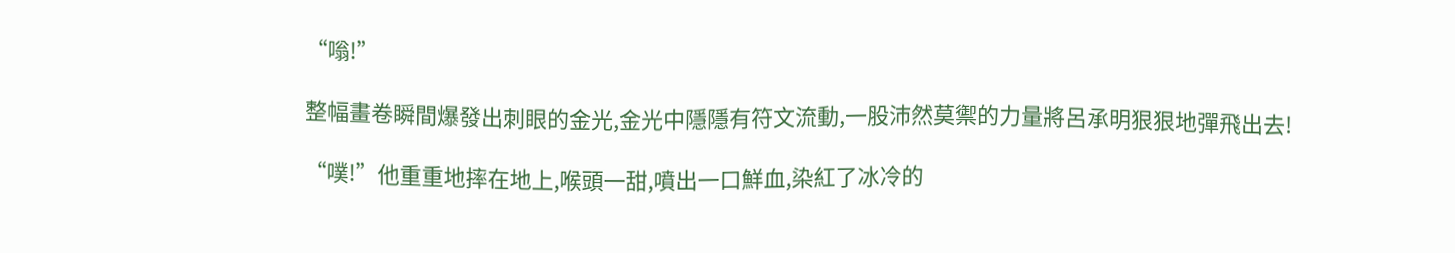“嗡!”

整幅畫卷瞬間爆發出刺眼的金光,金光中隱隱有符文流動,一股沛然莫禦的力量將呂承明狠狠地彈飛出去!

“噗!”他重重地摔在地上,喉頭一甜,噴出一口鮮血,染紅了冰冷的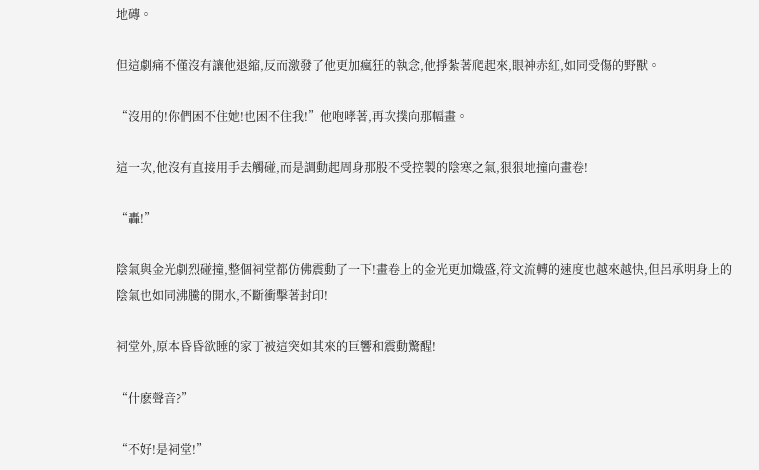地磚。

但這劇痛不僅沒有讓他退縮,反而激發了他更加瘋狂的執念,他掙紮著爬起來,眼神赤紅,如同受傷的野獸。

“沒用的!你們困不住她!也困不住我!”他咆哮著,再次撲向那幅畫。

這一次,他沒有直接用手去觸碰,而是調動起周身那股不受控製的陰寒之氣,狠狠地撞向畫卷!

“轟!”

陰氣與金光劇烈碰撞,整個祠堂都仿佛震動了一下!畫卷上的金光更加熾盛,符文流轉的速度也越來越快,但呂承明身上的陰氣也如同沸騰的開水,不斷衝擊著封印!

祠堂外,原本昏昏欲睡的家丁被這突如其來的巨響和震動驚醒!

“什麽聲音?”

“不好!是祠堂!”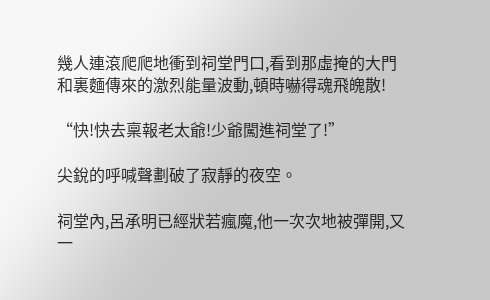幾人連滾爬爬地衝到祠堂門口,看到那虛掩的大門和裏麵傳來的激烈能量波動,頓時嚇得魂飛魄散!

“快!快去稟報老太爺!少爺闖進祠堂了!”

尖銳的呼喊聲劃破了寂靜的夜空。

祠堂內,呂承明已經狀若瘋魔,他一次次地被彈開,又一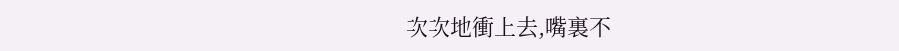次次地衝上去,嘴裏不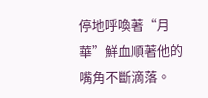停地呼喚著“月華”鮮血順著他的嘴角不斷滴落。